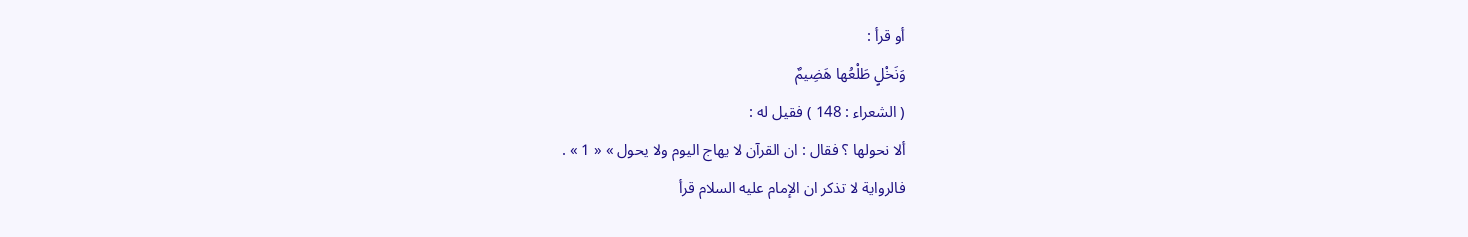أو قرأ :
وَنَخْلٍ طَلْعُها هَضِيمٌ
( الشعراء : 148 ) فقيل له :
ألا نحولها ؟ فقال : ان القرآن لا يهاج اليوم ولا يحول » « 1 » .
فالرواية لا تذكر ان الإمام عليه السلام قرأ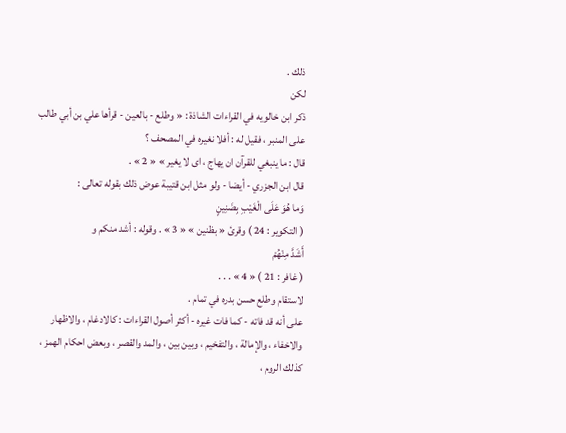ذلك .
لكن
ذكر ابن خالويه في القراءات الشاذة : « وطلع - بالعين - قرأها علي بن أبي طالب على المنبر ، فقيل له : أفلا نغيره في المصحف ؟
قال : ما ينبغي للقرآن ان يهاج ، اى لا يغير » « 2 » .
قال ابن الجزري - أيضا - ولو مثل ابن قتيبة عوض ذلك بقوله تعالى :
وَما هُوَ عَلَى الْغَيْبِ بِضَنِينٍ
( التكوير : 24 ) وقرئ « بظنين » « 3 » . وقوله : أشد منكم و
أَشَدَّ مِنْهُمْ
( غافر : 21 ) « 4 » . . .
لاستقام وطلع حسن بدره في تمام .
على أنه قد فاته - كما فات غيره - أكثر أصول القراءات : كالادغام ، والاظهار والاخفاء ، والإمالة ، والتفخيم ، وبين بين ، والمد والقصر ، وبعض احكام الهمز ، كذلك الروم ،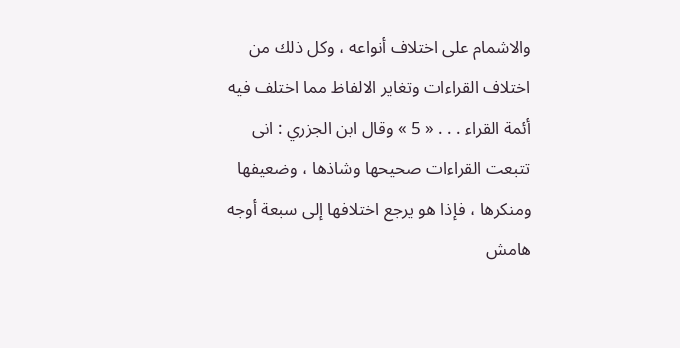والاشمام على اختلاف أنواعه ، وكل ذلك من اختلاف القراءات وتغاير الالفاظ مما اختلف فيه أئمة القراء . . . « 5 » وقال ابن الجزري : انى تتبعت القراءات صحيحها وشاذها ، وضعيفها ومنكرها ، فإذا هو يرجع اختلافها إلى سبعة أوجه
هامش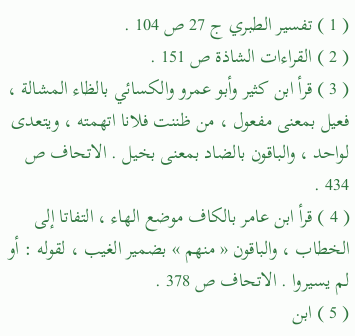( 1 ) تفسير الطبري ج 27 ص 104 .
( 2 ) القراءات الشاذة ص 151 .
( 3 ) قرأ ابن كثير وأبو عمرو والكسائي بالظاء المشالة ، فعيل بمعنى مفعول ، من ظننت فلانا اتهمته ، ويتعدى لواحد ، والباقون بالضاد بمعنى بخيل . الاتحاف ص 434 .
( 4 ) قرأ ابن عامر بالكاف موضع الهاء ، التفاتا إلى الخطاب ، والباقون « منهم » بضمير الغيب ، لقوله : أو لم يسيروا . الاتحاف ص 378 .
( 5 ) ابن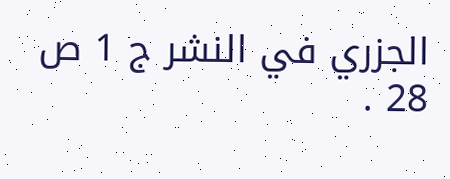الجزري في النشر ج 1 ص 28 .